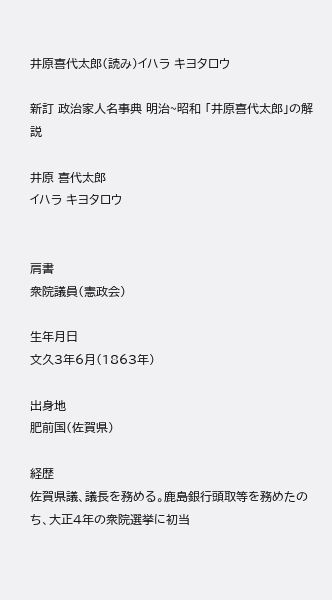井原喜代太郎(読み)イハラ キヨタロウ

新訂 政治家人名事典 明治~昭和 「井原喜代太郎」の解説

井原 喜代太郎
イハラ キヨタロウ


肩書
衆院議員(憲政会)

生年月日
文久3年6月(1863年)

出身地
肥前国(佐賀県)

経歴
佐賀県議、議長を務める。鹿島銀行頭取等を務めたのち、大正4年の衆院選挙に初当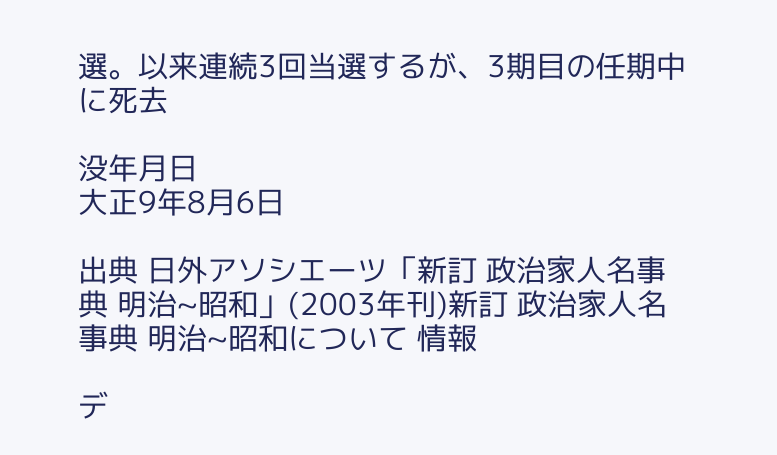選。以来連続3回当選するが、3期目の任期中に死去

没年月日
大正9年8月6日

出典 日外アソシエーツ「新訂 政治家人名事典 明治~昭和」(2003年刊)新訂 政治家人名事典 明治~昭和について 情報

デ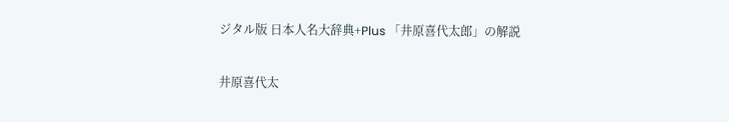ジタル版 日本人名大辞典+Plus 「井原喜代太郎」の解説

井原喜代太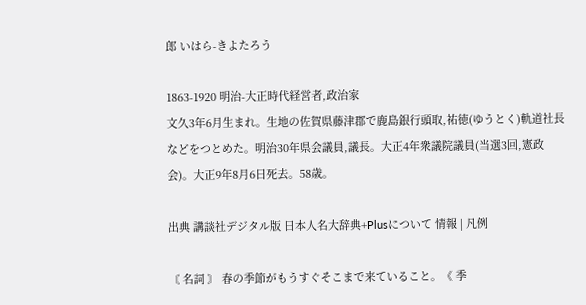郎 いはら-きよたろう

1863-1920 明治-大正時代経営者,政治家
文久3年6月生まれ。生地の佐賀県藤津郡で鹿島銀行頭取,祐徳(ゆうとく)軌道社長などをつとめた。明治30年県会議員,議長。大正4年衆議院議員(当選3回,憲政会)。大正9年8月6日死去。58歳。

出典 講談社デジタル版 日本人名大辞典+Plusについて 情報 | 凡例

〘 名詞 〙 春の季節がもうすぐそこまで来ていること。《 季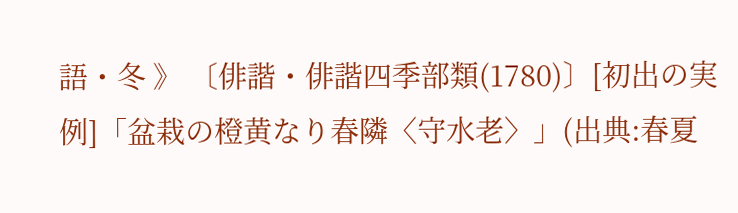語・冬 》 〔俳諧・俳諧四季部類(1780)〕[初出の実例]「盆栽の橙黄なり春隣〈守水老〉」(出典:春夏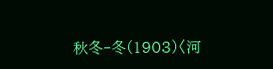秋冬‐冬(1903)〈河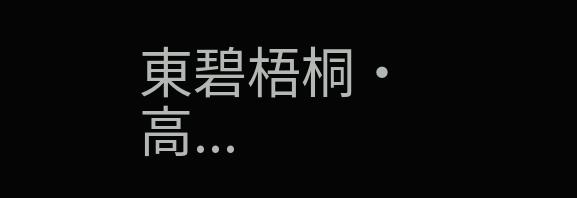東碧梧桐・高...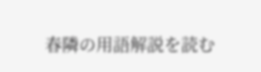春隣の用語解説を読む